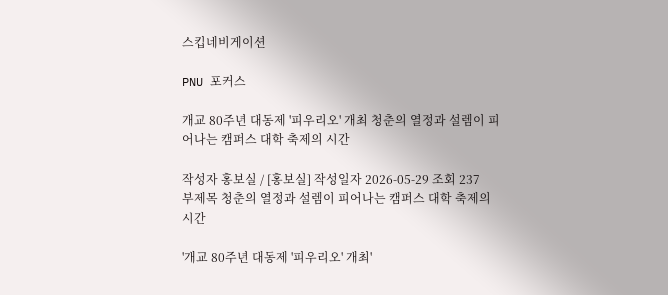스킵네비게이션

PNU 포커스

개교 80주년 대동제 '피우리오' 개최 청춘의 열정과 설렘이 피어나는 캠퍼스 대학 축제의 시간

작성자 홍보실 / [홍보실] 작성일자 2026-05-29 조회 237
부제목 청춘의 열정과 설렘이 피어나는 캠퍼스 대학 축제의 시간

'개교 80주년 대동제 '피우리오' 개최'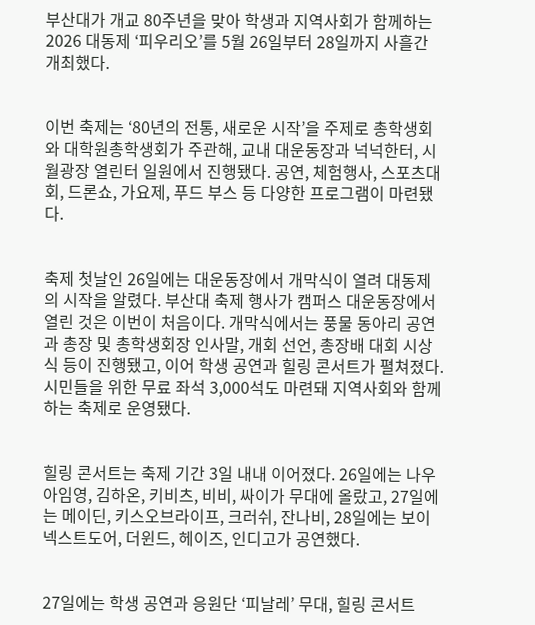부산대가 개교 80주년을 맞아 학생과 지역사회가 함께하는 2026 대동제 ‘피우리오’를 5월 26일부터 28일까지 사흘간 개최했다.


이번 축제는 ‘80년의 전통, 새로운 시작’을 주제로 총학생회와 대학원총학생회가 주관해, 교내 대운동장과 넉넉한터, 시월광장 열린터 일원에서 진행됐다. 공연, 체험행사, 스포츠대회, 드론쇼, 가요제, 푸드 부스 등 다양한 프로그램이 마련됐다.


축제 첫날인 26일에는 대운동장에서 개막식이 열려 대동제의 시작을 알렸다. 부산대 축제 행사가 캠퍼스 대운동장에서 열린 것은 이번이 처음이다. 개막식에서는 풍물 동아리 공연과 총장 및 총학생회장 인사말, 개회 선언, 총장배 대회 시상식 등이 진행됐고, 이어 학생 공연과 힐링 콘서트가 펼쳐졌다. 시민들을 위한 무료 좌석 3,000석도 마련돼 지역사회와 함께하는 축제로 운영됐다.


힐링 콘서트는 축제 기간 3일 내내 이어졌다. 26일에는 나우아임영, 김하온, 키비츠, 비비, 싸이가 무대에 올랐고, 27일에는 메이딘, 키스오브라이프, 크러쉬, 잔나비, 28일에는 보이넥스트도어, 더윈드, 헤이즈, 인디고가 공연했다.


27일에는 학생 공연과 응원단 ‘피날레’ 무대, 힐링 콘서트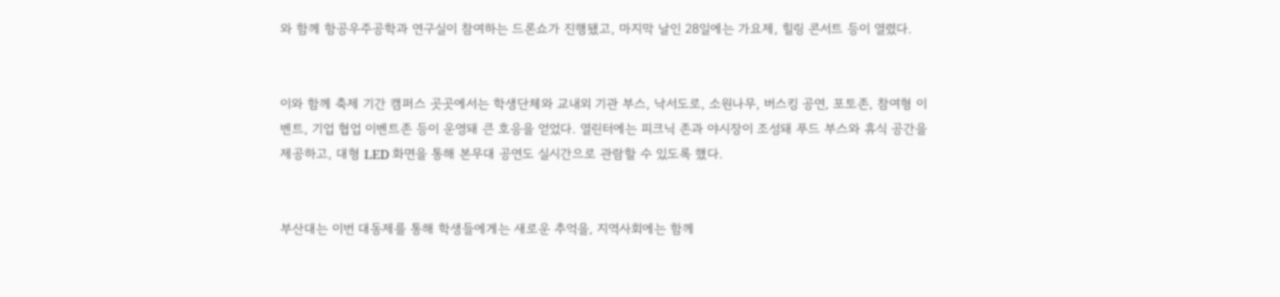와 함께 항공우주공학과 연구실이 참여하는 드론쇼가 진행됐고, 마지막 날인 28일에는 가요제, 힐링 콘서트 등이 열렸다.


이와 함께 축제 기간 캠퍼스 곳곳에서는 학생단체와 교내외 기관 부스, 낙서도로, 소원나무, 버스킹 공연, 포토존, 참여형 이벤트, 기업 협업 이벤트존 등이 운영돼 큰 호응을 얻었다. 열린터에는 피크닉 존과 야시장이 조성돼 푸드 부스와 휴식 공간을 제공하고, 대형 LED 화면을 통해 본무대 공연도 실시간으로 관람할 수 있도록 했다.


부산대는 이번 대동제를 통해 학생들에게는 새로운 추억을, 지역사회에는 함께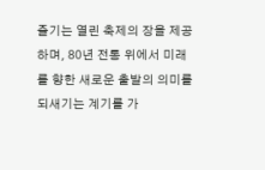즐기는 열린 축제의 장을 제공하며, 80년 전통 위에서 미래를 향한 새로운 출발의 의미를 되새기는 계기를 가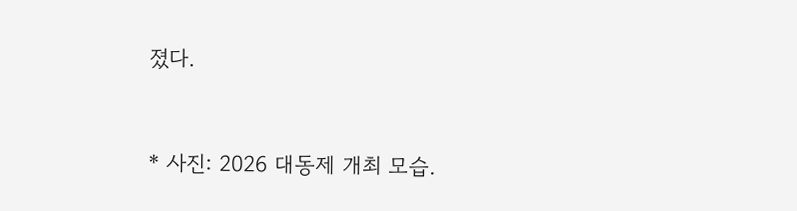졌다.


* 사진: 2026 대동제 개최 모습.